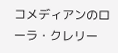コメディアンのローラ・クレリー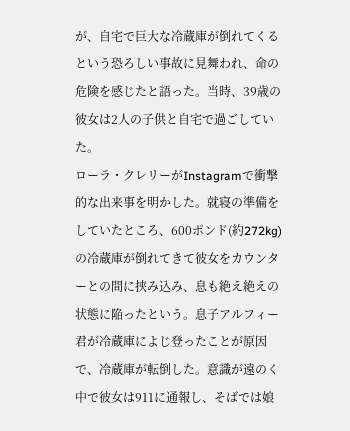が、自宅で巨大な冷蔵庫が倒れてくるという恐ろしい事故に見舞われ、命の危険を感じたと語った。当時、39歳の彼女は2人の子供と自宅で過ごしていた。
ローラ・クレリーがInstagramで衝撃的な出来事を明かした。就寝の準備をしていたところ、600ポンド(約272kg)の冷蔵庫が倒れてきて彼女をカウンターとの間に挟み込み、息も絶え絶えの状態に陥ったという。息子アルフィー君が冷蔵庫によじ登ったことが原因で、冷蔵庫が転倒した。意識が遠のく中で彼女は911に通報し、そばでは娘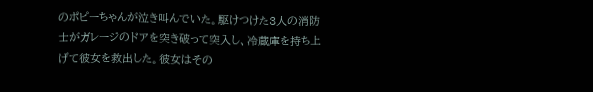のポピーちゃんが泣き叫んでいた。駆けつけた3人の消防士がガレージのドアを突き破って突入し、冷蔵庫を持ち上げて彼女を救出した。彼女はその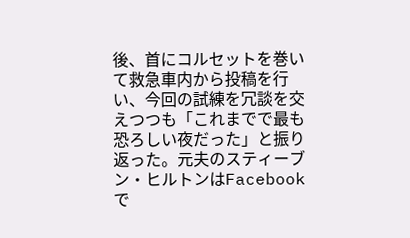後、首にコルセットを巻いて救急車内から投稿を行い、今回の試練を冗談を交えつつも「これまでで最も恐ろしい夜だった」と振り返った。元夫のスティーブン・ヒルトンはFacebookで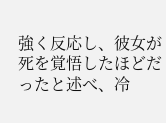強く反応し、彼女が死を覚悟したほどだったと述べ、冷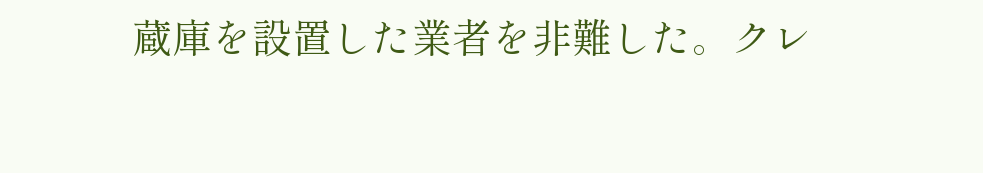蔵庫を設置した業者を非難した。クレ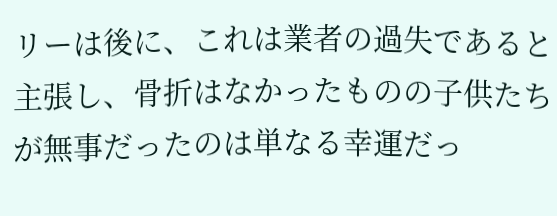リーは後に、これは業者の過失であると主張し、骨折はなかったものの子供たちが無事だったのは単なる幸運だっ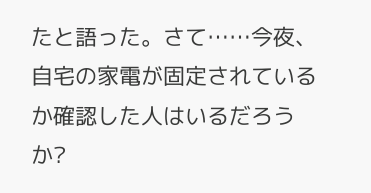たと語った。さて……今夜、自宅の家電が固定されているか確認した人はいるだろうか?